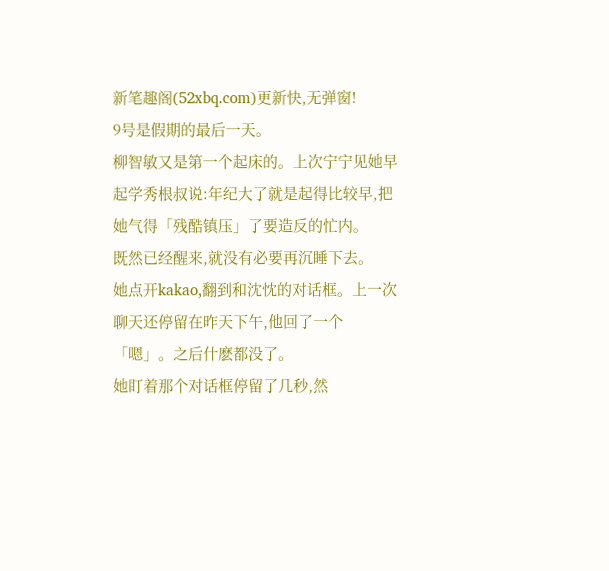新笔趣阁(52xbq.com)更新快,无弹窗!
9号是假期的最后一天。
柳智敏又是第一个起床的。上次宁宁见她早起学秀根叔说:年纪大了就是起得比较早,把她气得「残酷镇压」了要造反的忙内。
既然已经醒来,就没有必要再沉睡下去。
她点开kakao,翻到和沈忱的对话框。上一次聊天还停留在昨天下午,他回了一个「嗯」。之后什麽都没了。
她盯着那个对话框停留了几秒,然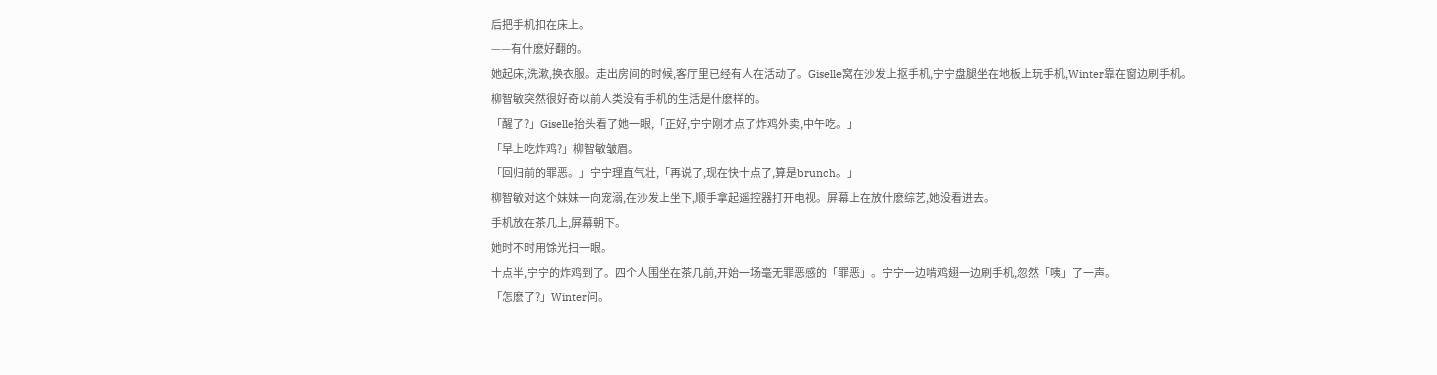后把手机扣在床上。
——有什麽好翻的。
她起床,洗漱,换衣服。走出房间的时候,客厅里已经有人在活动了。Giselle窝在沙发上抠手机,宁宁盘腿坐在地板上玩手机,Winter靠在窗边刷手机。
柳智敏突然很好奇以前人类没有手机的生活是什麽样的。
「醒了?」Giselle抬头看了她一眼,「正好,宁宁刚才点了炸鸡外卖,中午吃。」
「早上吃炸鸡?」柳智敏皱眉。
「回归前的罪恶。」宁宁理直气壮,「再说了,现在快十点了,算是brunch。」
柳智敏对这个妹妹一向宠溺,在沙发上坐下,顺手拿起遥控器打开电视。屏幕上在放什麽综艺,她没看进去。
手机放在茶几上,屏幕朝下。
她时不时用馀光扫一眼。
十点半,宁宁的炸鸡到了。四个人围坐在茶几前,开始一场毫无罪恶感的「罪恶」。宁宁一边啃鸡翅一边刷手机,忽然「咦」了一声。
「怎麽了?」Winter问。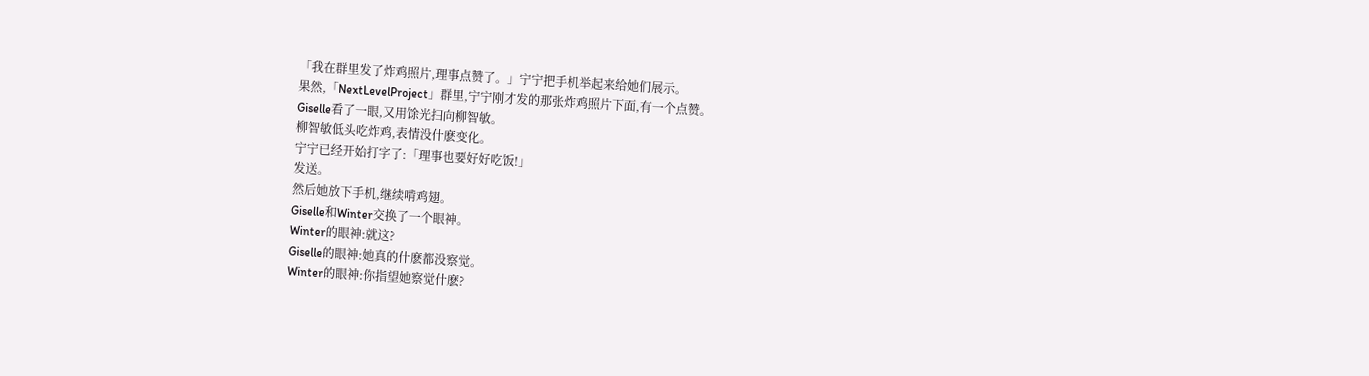「我在群里发了炸鸡照片,理事点赞了。」宁宁把手机举起来给她们展示。
果然,「NextLevelProject」群里,宁宁刚才发的那张炸鸡照片下面,有一个点赞。
Giselle看了一眼,又用馀光扫向柳智敏。
柳智敏低头吃炸鸡,表情没什麽变化。
宁宁已经开始打字了:「理事也要好好吃饭!」
发送。
然后她放下手机,继续啃鸡翅。
Giselle和Winter交换了一个眼神。
Winter的眼神:就这?
Giselle的眼神:她真的什麽都没察觉。
Winter的眼神:你指望她察觉什麽?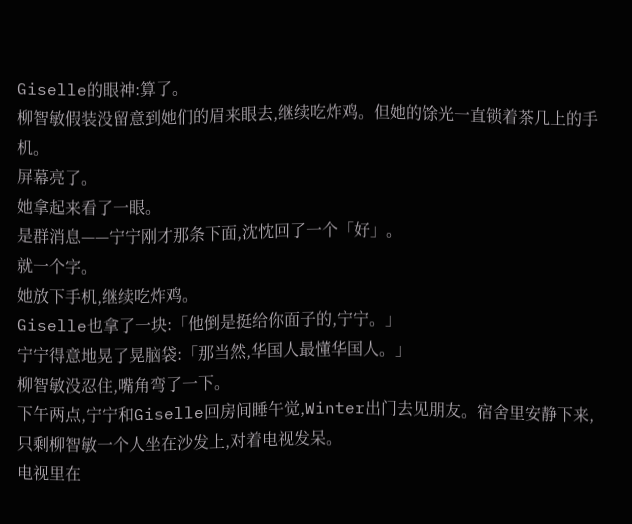Giselle的眼神:算了。
柳智敏假装没留意到她们的眉来眼去,继续吃炸鸡。但她的馀光一直锁着茶几上的手机。
屏幕亮了。
她拿起来看了一眼。
是群消息——宁宁刚才那条下面,沈忱回了一个「好」。
就一个字。
她放下手机,继续吃炸鸡。
Giselle也拿了一块:「他倒是挺给你面子的,宁宁。」
宁宁得意地晃了晃脑袋:「那当然,华国人最懂华国人。」
柳智敏没忍住,嘴角弯了一下。
下午两点,宁宁和Giselle回房间睡午觉,Winter出门去见朋友。宿舍里安静下来,只剩柳智敏一个人坐在沙发上,对着电视发呆。
电视里在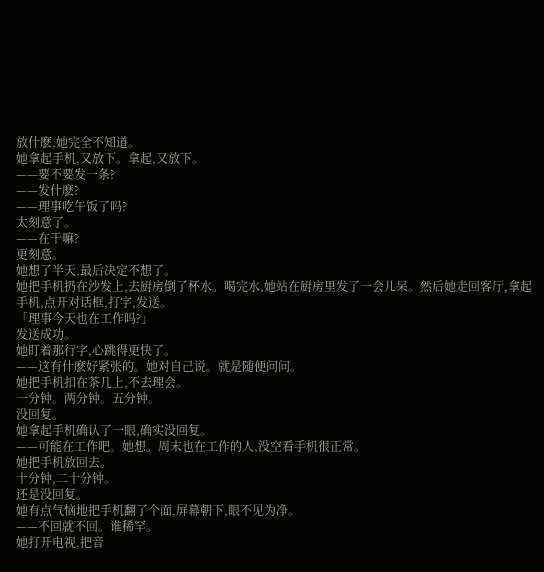放什麽,她完全不知道。
她拿起手机,又放下。拿起,又放下。
——要不要发一条?
——发什麽?
——理事吃午饭了吗?
太刻意了。
——在干嘛?
更刻意。
她想了半天,最后决定不想了。
她把手机扔在沙发上,去厨房倒了杯水。喝完水,她站在厨房里发了一会儿呆。然后她走回客厅,拿起手机,点开对话框,打字,发送。
「理事今天也在工作吗?」
发送成功。
她盯着那行字,心跳得更快了。
——这有什麽好紧张的。她对自己说。就是随便问问。
她把手机扣在茶几上,不去理会。
一分钟。两分钟。五分钟。
没回复。
她拿起手机确认了一眼,确实没回复。
——可能在工作吧。她想。周末也在工作的人,没空看手机很正常。
她把手机放回去。
十分钟,二十分钟。
还是没回复。
她有点气恼地把手机翻了个面,屏幕朝下,眼不见为净。
——不回就不回。谁稀罕。
她打开电视,把音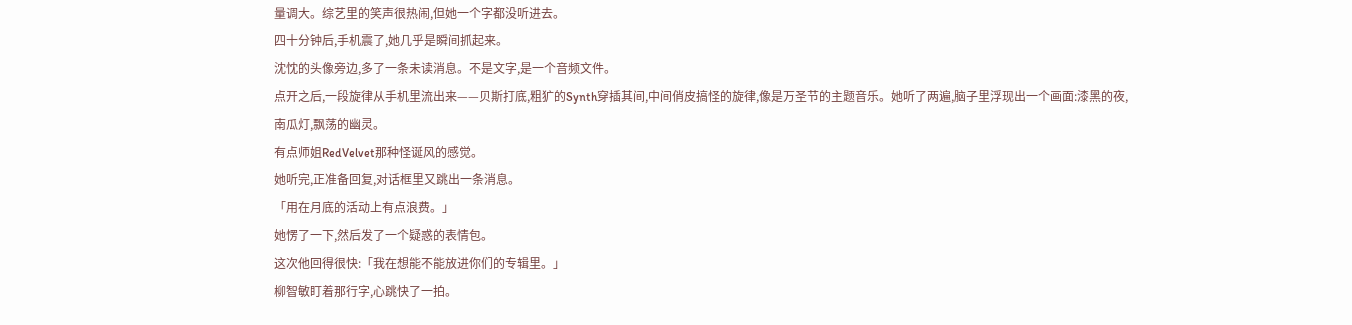量调大。综艺里的笑声很热闹,但她一个字都没听进去。
四十分钟后,手机震了,她几乎是瞬间抓起来。
沈忱的头像旁边,多了一条未读消息。不是文字,是一个音频文件。
点开之后,一段旋律从手机里流出来——贝斯打底,粗犷的Synth穿插其间,中间俏皮搞怪的旋律,像是万圣节的主题音乐。她听了两遍,脑子里浮现出一个画面:漆黑的夜,南瓜灯,飘荡的幽灵。
有点师姐RedVelvet那种怪诞风的感觉。
她听完,正准备回复,对话框里又跳出一条消息。
「用在月底的活动上有点浪费。」
她愣了一下,然后发了一个疑惑的表情包。
这次他回得很快:「我在想能不能放进你们的专辑里。」
柳智敏盯着那行字,心跳快了一拍。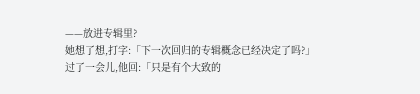——放进专辑里?
她想了想,打字:「下一次回归的专辑概念已经决定了吗?」
过了一会儿,他回:「只是有个大致的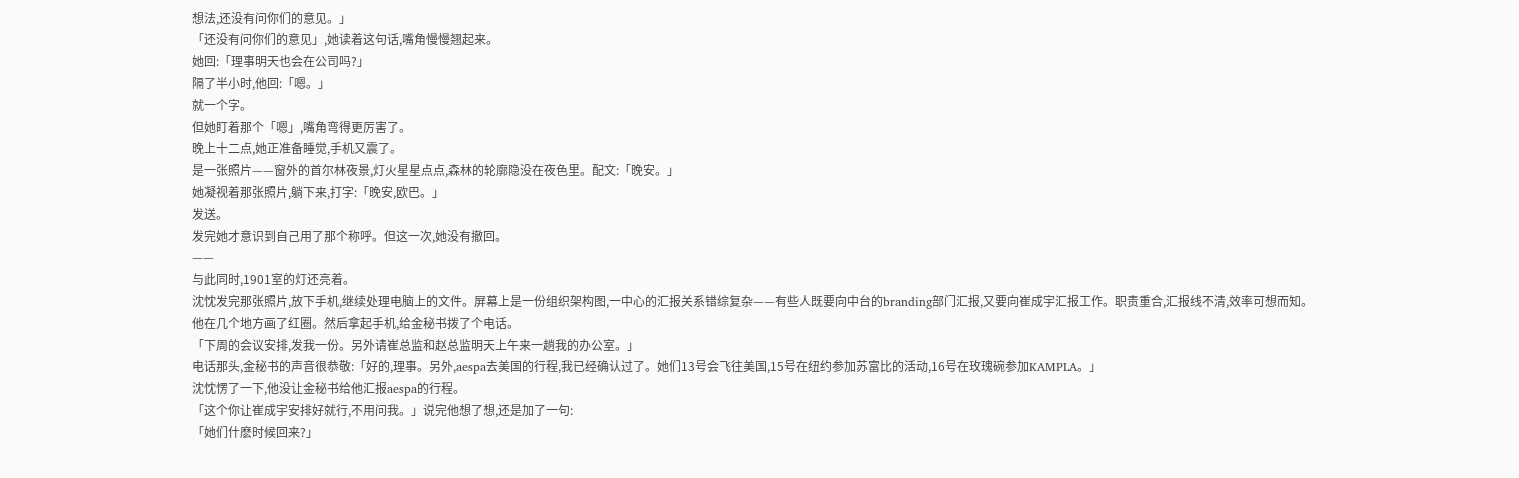想法,还没有问你们的意见。」
「还没有问你们的意见」,她读着这句话,嘴角慢慢翘起来。
她回:「理事明天也会在公司吗?」
隔了半小时,他回:「嗯。」
就一个字。
但她盯着那个「嗯」,嘴角弯得更厉害了。
晚上十二点,她正准备睡觉,手机又震了。
是一张照片——窗外的首尔林夜景,灯火星星点点,森林的轮廓隐没在夜色里。配文:「晚安。」
她凝视着那张照片,躺下来,打字:「晚安,欧巴。」
发送。
发完她才意识到自己用了那个称呼。但这一次,她没有撤回。
——
与此同时,1901室的灯还亮着。
沈忱发完那张照片,放下手机,继续处理电脑上的文件。屏幕上是一份组织架构图,一中心的汇报关系错综复杂——有些人既要向中台的branding部门汇报,又要向崔成宇汇报工作。职责重合,汇报线不清,效率可想而知。
他在几个地方画了红圈。然后拿起手机,给金秘书拨了个电话。
「下周的会议安排,发我一份。另外请崔总监和赵总监明天上午来一趟我的办公室。」
电话那头,金秘书的声音很恭敬:「好的,理事。另外,aespa去美国的行程,我已经确认过了。她们13号会飞往美国,15号在纽约参加苏富比的活动,16号在玫瑰碗参加KAMPLA。」
沈忱愣了一下,他没让金秘书给他汇报aespa的行程。
「这个你让崔成宇安排好就行,不用问我。」说完他想了想,还是加了一句:
「她们什麽时候回来?」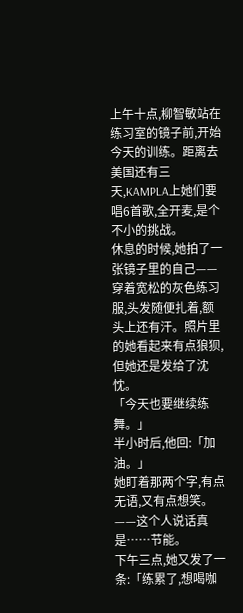上午十点,柳智敏站在练习室的镜子前,开始今天的训练。距离去美国还有三天,KAMPLA上她们要唱6首歌,全开麦,是个不小的挑战。
休息的时候,她拍了一张镜子里的自己——穿着宽松的灰色练习服,头发随便扎着,额头上还有汗。照片里的她看起来有点狼狈,但她还是发给了沈忱。
「今天也要继续练舞。」
半小时后,他回:「加油。」
她盯着那两个字,有点无语,又有点想笑。
——这个人说话真是……节能。
下午三点,她又发了一条:「练累了,想喝咖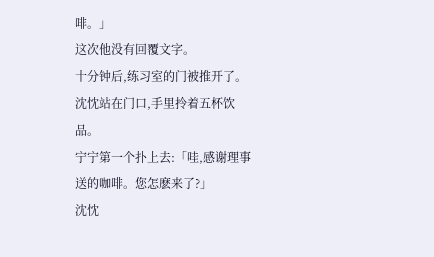啡。」
这次他没有回覆文字。
十分钟后,练习室的门被推开了。
沈忱站在门口,手里拎着五杯饮品。
宁宁第一个扑上去:「哇,感谢理事送的咖啡。您怎麽来了?」
沈忱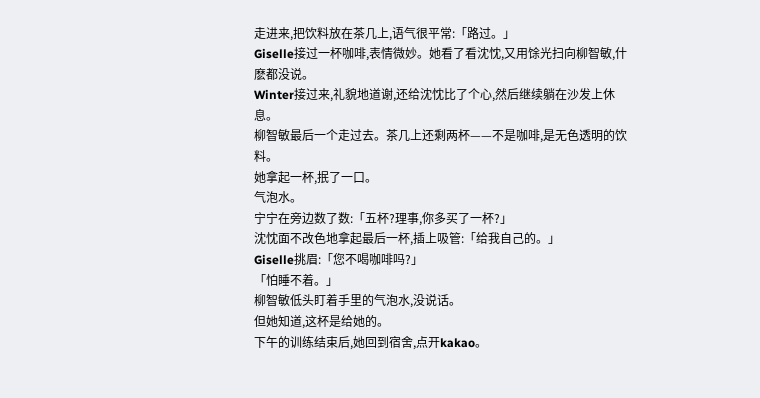走进来,把饮料放在茶几上,语气很平常:「路过。」
Giselle接过一杯咖啡,表情微妙。她看了看沈忱,又用馀光扫向柳智敏,什麽都没说。
Winter接过来,礼貌地道谢,还给沈忱比了个心,然后继续躺在沙发上休息。
柳智敏最后一个走过去。茶几上还剩两杯——不是咖啡,是无色透明的饮料。
她拿起一杯,抿了一口。
气泡水。
宁宁在旁边数了数:「五杯?理事,你多买了一杯?」
沈忱面不改色地拿起最后一杯,插上吸管:「给我自己的。」
Giselle挑眉:「您不喝咖啡吗?」
「怕睡不着。」
柳智敏低头盯着手里的气泡水,没说话。
但她知道,这杯是给她的。
下午的训练结束后,她回到宿舍,点开kakao。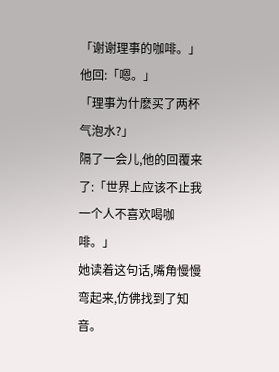「谢谢理事的咖啡。」
他回:「嗯。」
「理事为什麽买了两杯气泡水?」
隔了一会儿,他的回覆来了:「世界上应该不止我一个人不喜欢喝咖啡。」
她读着这句话,嘴角慢慢弯起来,仿佛找到了知音。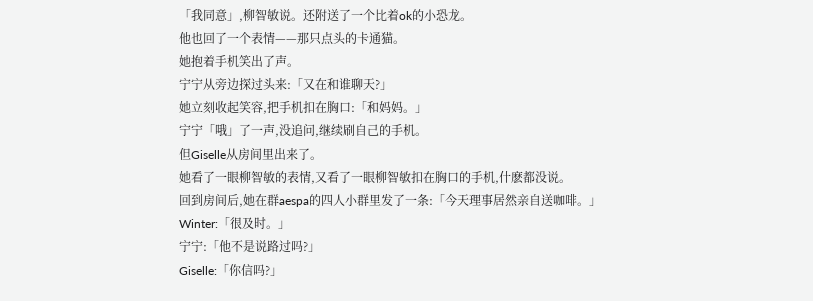「我同意」,柳智敏说。还附送了一个比着ok的小恐龙。
他也回了一个表情——那只点头的卡通猫。
她抱着手机笑出了声。
宁宁从旁边探过头来:「又在和谁聊天?」
她立刻收起笑容,把手机扣在胸口:「和妈妈。」
宁宁「哦」了一声,没追问,继续刷自己的手机。
但Giselle从房间里出来了。
她看了一眼柳智敏的表情,又看了一眼柳智敏扣在胸口的手机,什麽都没说。
回到房间后,她在群aespa的四人小群里发了一条:「今天理事居然亲自送咖啡。」
Winter:「很及时。」
宁宁:「他不是说路过吗?」
Giselle:「你信吗?」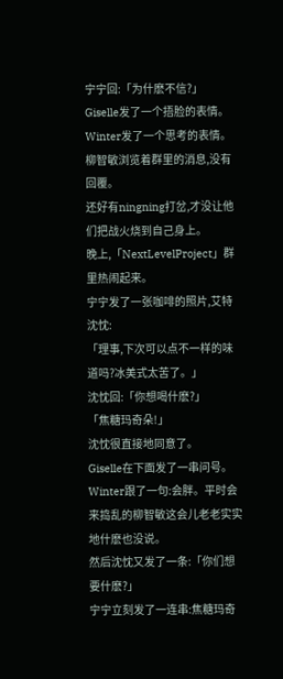宁宁回:「为什麽不信?」
Giselle发了一个捂脸的表情。
Winter发了一个思考的表情。
柳智敏浏览着群里的消息,没有回覆。
还好有ningning打岔,才没让他们把战火烧到自己身上。
晚上,「NextLevelProject」群里热闹起来。
宁宁发了一张咖啡的照片,艾特沈忱:
「理事,下次可以点不一样的味道吗?冰美式太苦了。」
沈忱回:「你想喝什麽?」
「焦糖玛奇朵!」
沈忱很直接地同意了。
Giselle在下面发了一串问号。Winter跟了一句:会胖。平时会来捣乱的柳智敏这会儿老老实实地什麽也没说。
然后沈忱又发了一条:「你们想要什麽?」
宁宁立刻发了一连串:焦糖玛奇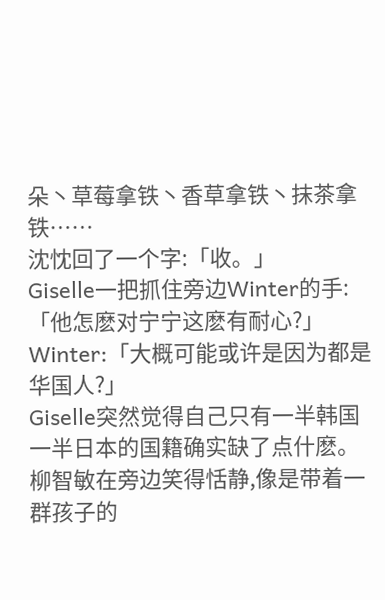朵丶草莓拿铁丶香草拿铁丶抹茶拿铁……
沈忱回了一个字:「收。」
Giselle一把抓住旁边Winter的手:「他怎麽对宁宁这麽有耐心?」
Winter:「大概可能或许是因为都是华国人?」
Giselle突然觉得自己只有一半韩国一半日本的国籍确实缺了点什麽。
柳智敏在旁边笑得恬静,像是带着一群孩子的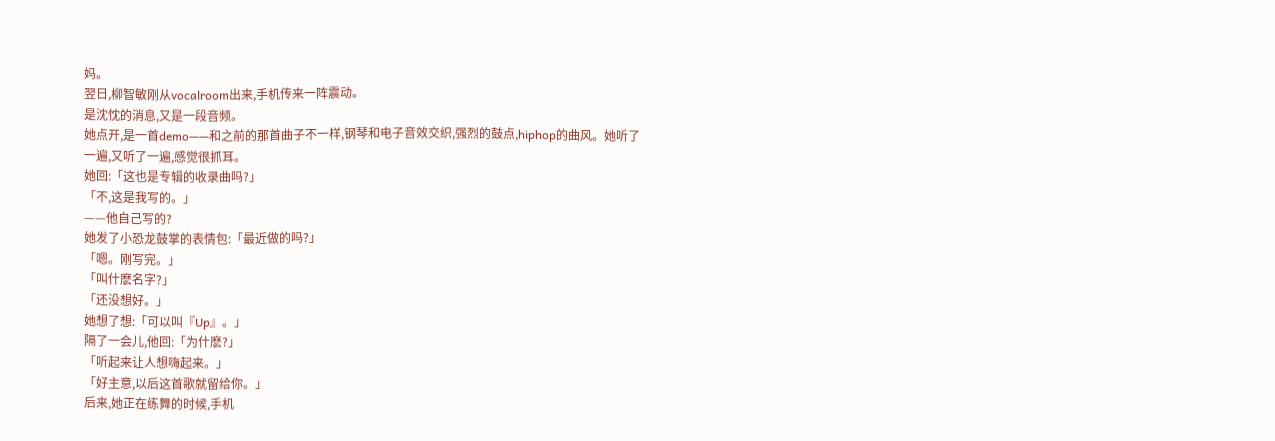妈。
翌日,柳智敏刚从vocalroom出来,手机传来一阵震动。
是沈忱的消息,又是一段音频。
她点开,是一首demo——和之前的那首曲子不一样,钢琴和电子音效交织,强烈的鼓点,hiphop的曲风。她听了一遍,又听了一遍,感觉很抓耳。
她回:「这也是专辑的收录曲吗?」
「不,这是我写的。」
——他自己写的?
她发了小恐龙鼓掌的表情包:「最近做的吗?」
「嗯。刚写完。」
「叫什麽名字?」
「还没想好。」
她想了想:「可以叫『Up』。」
隔了一会儿,他回:「为什麽?」
「听起来让人想嗨起来。」
「好主意,以后这首歌就留给你。」
后来,她正在练舞的时候,手机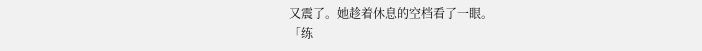又震了。她趁着休息的空档看了一眼。
「练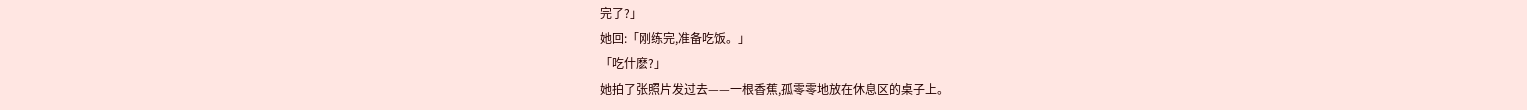完了?」
她回:「刚练完,准备吃饭。」
「吃什麽?」
她拍了张照片发过去——一根香蕉,孤零零地放在休息区的桌子上。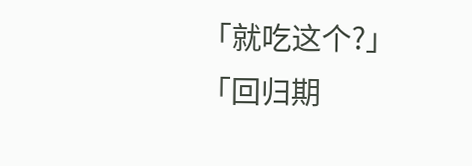「就吃这个?」
「回归期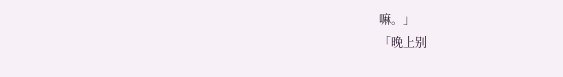嘛。」
「晚上别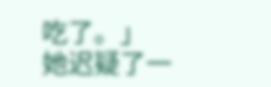吃了。」
她迟疑了一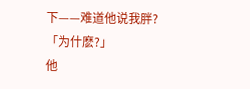下——难道他说我胖?
「为什麽?」
他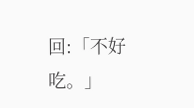回:「不好吃。」